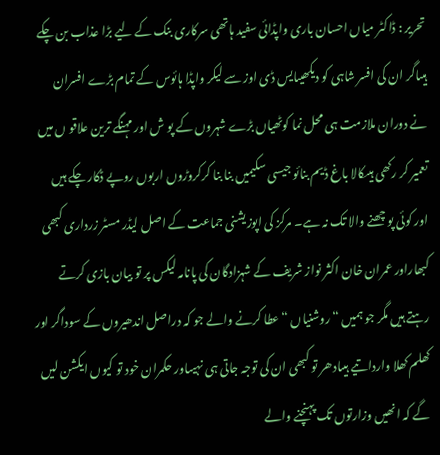تحریر : ڈاکٹر میاں احسان باری واپڈائی سفید ہاتھی سرکاری بنک کے لیے بڑا عذاب بن چکے ہیںاگر ان کی افسر شاہی کو دیکھیںایس ڈی اوز سے لیکر واپڈا ہائوس کے تمام بڑے افسران نے دوران ملازمت ہی محل نما کوٹھیاں بڑے شہروں کے پو ش اور مہنگے ترین علاقو ں میں تعمیر کر رکھی ہیںکالا باغ ڈیم بنائو جیسی سکیمیں بنا بنا کرکروڑوں اربوں روپے ڈکار چکے ہیں اور کوئی پو چھنے والا تک نہ ہے۔ مرکز کی اپوزیشنی جماعت کے اصل لیڈر مسٹر زرداری کبھی کبھاراور عمران خان اکثر نواز شریف کے شہزادگان کی پانامہ لیکس پر تو بیان بازی کرتے رہتے ہیں مگر جو ہمیں “روشنیاں “عطا کرنے والے جو کہ دراصل اندھیروں کے سوداگر اور کھلم کھلا وارداتیے ہیںادھر تو کبھی ان کی توجہ جاتی ہی نہیںاور حکمران خود تو کیوں ایکشن لیں گے کہ انھیں وزارتوں تک پہنچنے والے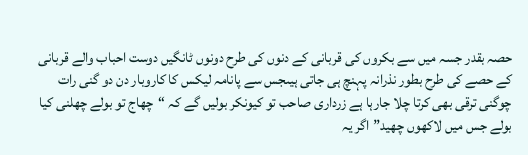حصہ بقدر جسہ میں سے بکروں کی قربانی کے دنوں کی طرح دونوں ٹانگیں دوست احباب والے قربانی کے حصے کی طرح بطور نذرانہ پہنچ ہی جاتی ہیںجس سے پانامہ لیکس کا کاروبار دن دو گنی رات چوگنی ترقی بھی کرتا چلا جارہا ہے زرداری صاحب تو کیونکر بولیں گے کہ “چھاج تو بولے چھلنی کیا بولے جس میں لاکھوں چھید”اگر یہ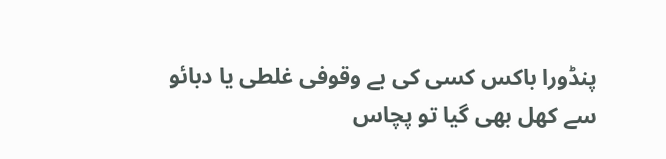پنڈورا باکس کسی کی بے وقوفی غلطی یا دبائو سے کھل بھی گیا تو پچاس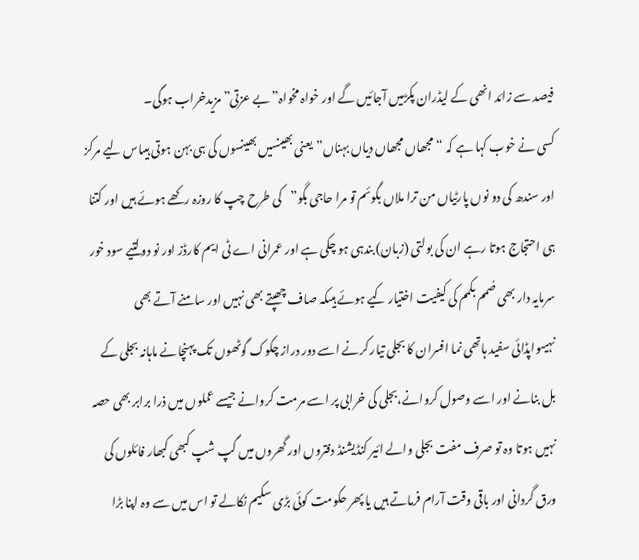فیصد سے زائد انھی کے لیڈران پکڑمیں آجائیں گے اور خواہ مخواہ”بے عزتی”مزیدخراب ہوگی۔
کسی نے خوب کہا ہے کہ “مجھاں مجھاں دیاں بہناں”یعنی بھینسیں بھینسوں کی ہی بہن ہوتی ہیںاس لیے مرکز اور سندھ کی دو نوں پارٹیاں من ترا ملاں بگوئم تو مرا حاجی بگو”کی طرح چپ کا روزہ رکھے ہوئے ہیں اور کتنا ہی احتجاج ہوتا رہے ان کی بولتی (زبان) بندہی ہو چکی ہے اور عمرانی اے ٹی ایم کارڈز اور نو دولتیے سود خور سرمایہ دار بھی صُمم بکمم کی کیفیت اختیار کیے ہوئے ہیںکہ صاف چھپتے بھی نہیں اور سامنے آتے بھی نہیںواپڈائی سفید ہاتھی نما افسران کا بجلی تیار کرنے اسے دور دراز چکوک گوٹھوں تک پہنچانے ماہانہ بجلی کے بل بنانے اور اسے وصول کروانے،بجلی کی خرابی پر اسے مرمت کروانے جیسے عملوں میں ذرا برابر بھی حصہ نہیں ہوتا وہ تو صرف مفت بجلی والے ائیر کنڈیشنڈ دفتروں اور گھروں میں گپ شپ کبھی کبھار فائلوں کی ورق گردانی اور باقی وقت آرام فرماتے ہیں یا پھر حکومت کوئی بڑی سکیم نکالے تو اس میں سے وہ اپنا بڑا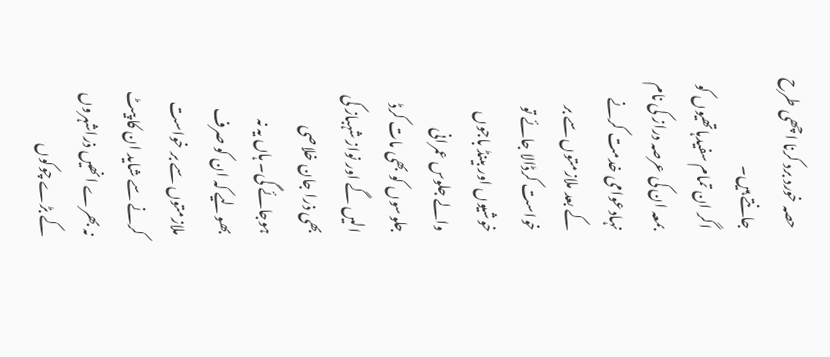حصہ خورد برد کرنا اچھی طرح جانتے ہیں۔
اگر ان تمام سفیدہاتھیوں کو بمعہ ان کی عرصہ دراز کی نام نہادعوامی خدمت کرنے کے بعد ملازمتوں سے بر خواست کرڈالا جائے تو خوشیوں اور بینڈ باجوں والے جلوس عمرانی جلوسوں کو بھی مات کرڈ الیں گے اور نواز شہباز کی بھی ذرا جان خلاصی ہوجائے گی۔ ہاں یہ نہ بھولیے کہ ان کو صرف ملازمتوں سے بر خواست کرنے سے شاید ان کا پیٹ نہ بھرے انھیں ذراشہروں کے بڑے چوکوں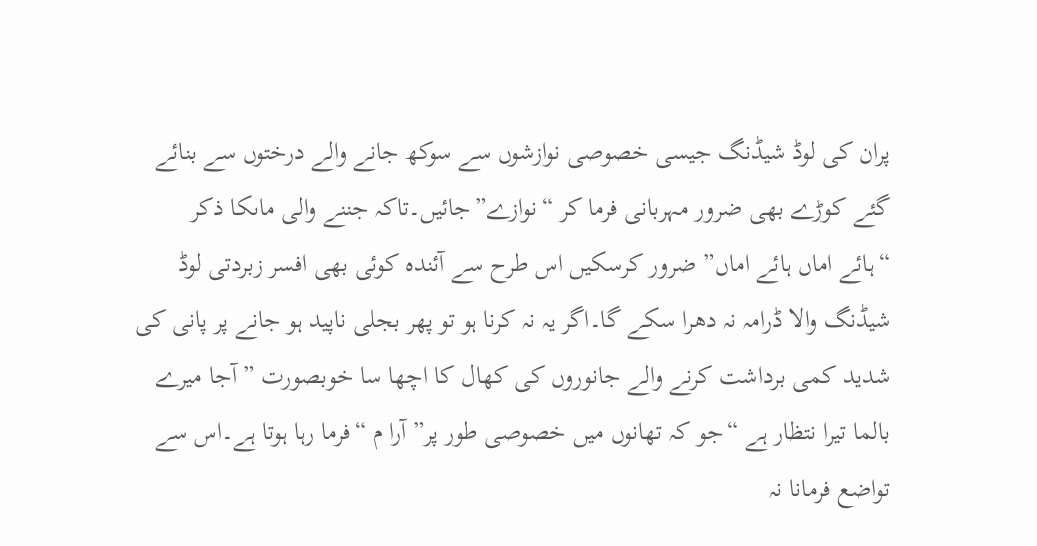پران کی لوڈ شیڈنگ جیسی خصوصی نوازشوں سے سوکھ جانے والے درختوں سے بنائے گئے کوڑے بھی ضرور مہربانی فرما کر “نوازے”جائیں۔تاکہ جننے والی ماںکا ذکر “ہائے اماں ہائے اماں” ضرور کرسکیں اس طرح سے آئندہ کوئی بھی افسر زبردتی لوڈ شیڈنگ والا ڈرامہ نہ دھرا سکے گا۔اگر یہ نہ کرنا ہو تو پھر بجلی ناپید ہو جانے پر پانی کی شدید کمی برداشت کرنے والے جانوروں کی کھال کا اچھا سا خوبصورت ” آجا میرے بالما تیرا نتظار ہے “جو کہ تھانوں میں خصوصی طور پر” آرا م “فرما رہا ہوتا ہے۔اس سے تواضع فرمانا نہ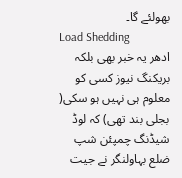بھولئے گا۔
Load Shedding
ادھر یہ خبر بھی بلکہ بریکنگ نیوز کسی کو معلوم ہی نہیں ہو سکی( بجلی بند تھی) کہ لوڈ شیڈنگ چمپئن شپ ضلع بہاولنگر نے جیت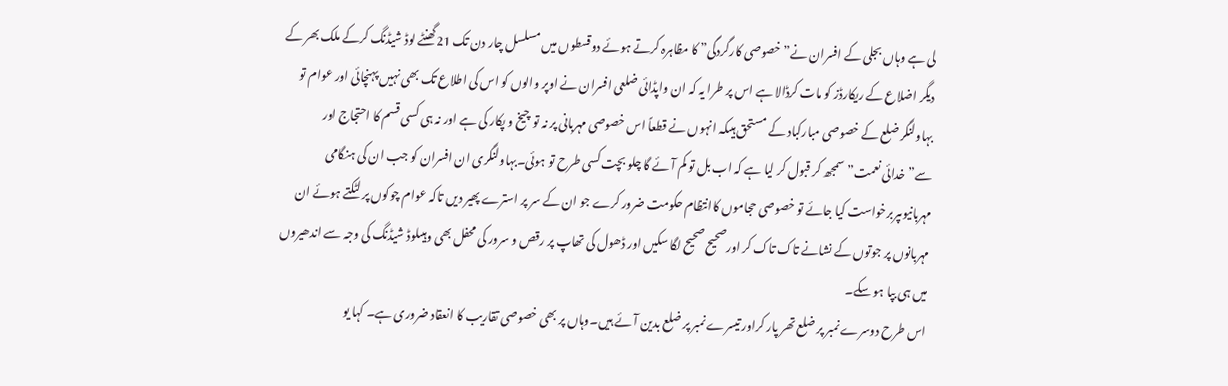لی ہے وہاں بجلی کے افسران نے” خصوصی کارگردگی” کا مظاہرہ کرتے ہوئے دوقسطوں میں مسلسل چار دن تک 21گھنٹے لوڈ شیڈنگ کرکے ملک بھر کے دیگر اضلاع کے ریکارڈز کو مات کرڈالا ہے اس پر طرا یہ کہ ان واپڈائی ضلعی افسران نے اوپر والوں کو اس کی اطلاع تک بھی نہیں پہنچائی اور عوام تو بہاولنگر ضلع کے خصوصی مبارکباد کے مستحق ہیںکہ انہوں نے قطعاً اس خصوصی مہربانی پر نہ تو چیخ و پکار کی ہے اور نہ ہی کسی قسم کا احتجاج اور سے”خدائی نعمت”سمجھ کر قبول کر لیا ہے کہ اب بل تو کم آئے گا چلو بچت کسی طرح تو ہوئی۔بہاولنگری ان افسران کو جب ان کی ہنگامی مہربانیوںپربرخواست کیا جائے تو خصوصی حجاموں کاانتظام حکومت ضرور کرے جو ان کے سر پر استرے پھیر دیں تاکہ عوام چوکوں پر لٹکتے ہوئے ان مہربانوں پر جوتوں کے نشانے تاک تاک کر اورصحیح صحیح لگا سکیں اور ڈھول کی تھاپ پر رقص و سرور کی محفل بھی وہیںلوڈ شیڈنگ کی وجہ سے اندھیروں میں ہی بپا ہو سکے۔
اس طرح دوسرے نمبر پر ضلع تھر پار کراور تیسرے نمبر پر ضلع بدین آئے ہیں۔وہاں پر بھی خصوصی تقاریب کا انعقاد ضروری ہے۔ کہا یو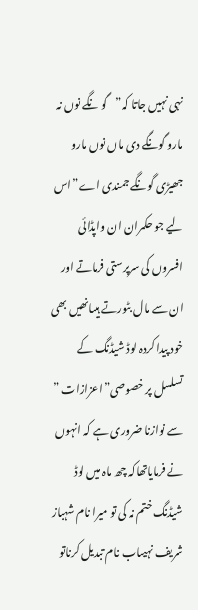نہی نہیں جاتا کہ”گو نگے نوں نہ مارو گونگے دی ماں نوں مارو جھیڑی گونگے جمندی اے”اس لیے جو حکمران ان واپڈائی افسروں کی سرپرستی فرماتے اور ان سے مال بٹورتے ہیںانھیں بھی خود پیدا کردہ لوڈ شیڈنگ کے تسلسل پر خصوصی”اعزازات ” سے نوازنا ضروری ہے کہ انہوں نے فرمایاتھاکہ چھ ماہ میں لوڈ شیڈنگ ختم نہ کی تو میرا نام شہباز شریف نہیںاب نام تبدیل کرناتو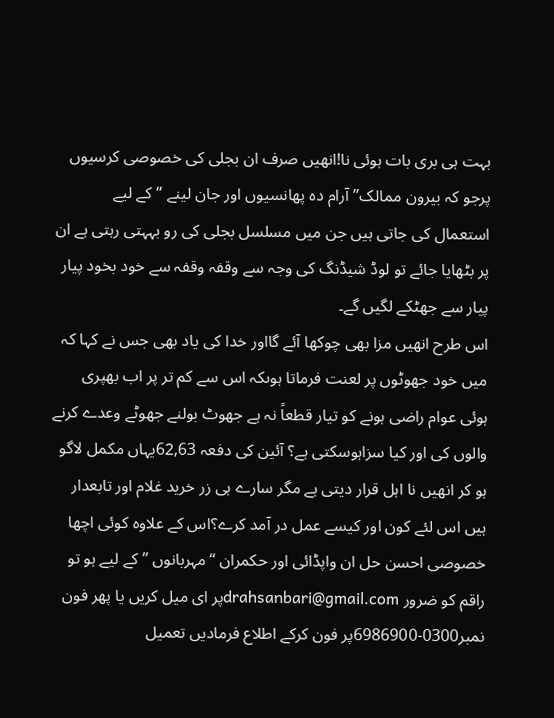بہت ہی بری بات ہوئی نا!انھیں صرف ان بجلی کی خصوصی کرسیوں پرجو کہ بیرون ممالک”آرام دہ پھانسیوں اور جان لینے “کے لیے استعمال کی جاتی ہیں جن میں مسلسل بجلی کی رو بہہتی رہتی ہے ان پر بٹھایا جائے تو لوڈ شیڈنگ کی وجہ سے وقفہ وقفہ سے خود بخود پیار پیار سے جھٹکے لگیں گے۔
اس طرح انھیں مزا بھی چوکھا آئے گااور خدا کی یاد بھی جس نے کہا کہ میں خود جھوٹوں پر لعنت فرماتا ہوںکہ اس سے کم تر پر اب بھپری ہوئی عوام راضی ہونے کو تیار قطعاً نہ ہے جھوٹ بولنے جھوٹے وعدے کرنے والوں کی اور کیا سزاہوسکتی ہے؟ آئین کی دفعہ 62,63یہاں مکمل لاگو ہو کر انھیں نا اہل قرار دیتی ہے مگر سارے ہی زر خرید غلام اور تابعدار ہیں اس لئے کون اور کیسے عمل در آمد کرے؟اس کے علاوہ کوئی اچھا خصوصی احسن حل ان واپڈائی اور حکمران “مہربانوں ” کے لیے ہو تو راقم کو ضرور drahsanbari@gmail.comپر ای میل کریں یا پھر فون نمبر0300-6986900پر فون کرکے اطلاع فرمادیں تعمیل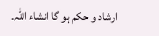ارشاد و حکم ہو گا انشاء اللہ۔